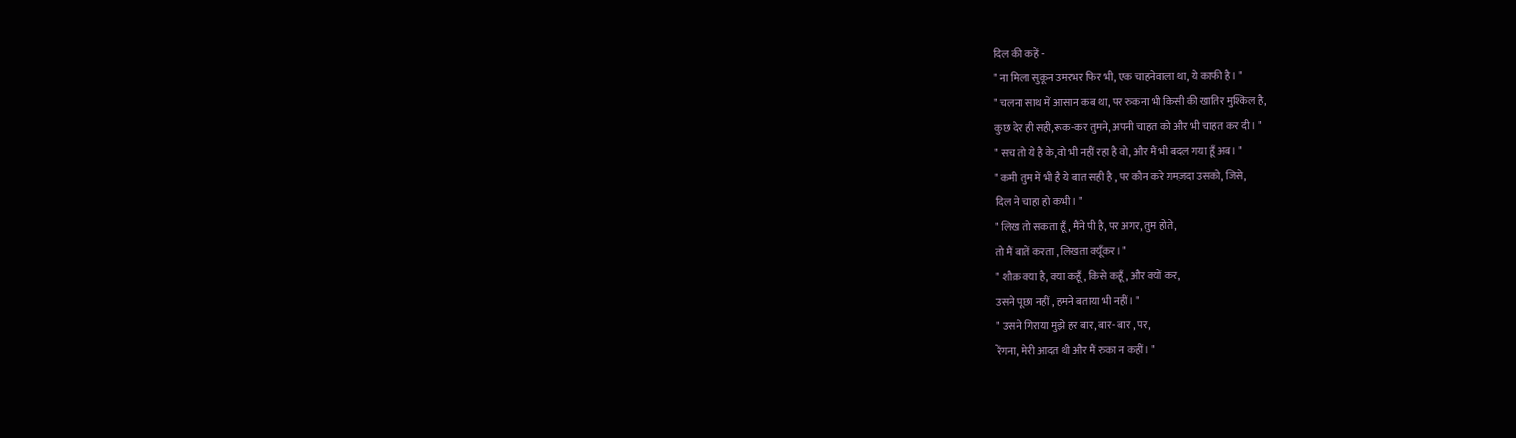दिल की कहें -
" ना मिला सुकून उमरभर फिर भी, एक चाहनेवाला था, ये काफी है। "
" चलना साथ में आसान कब था, पर रुकना भी किसी की खातिर मुश्किल है,
कुछ देर ही सही,रूक-कर तुमने, अपनी चाहत को और भी चाहत कर दी। "
" सच तो ये है के,वो भी नहीं रहा है वो, और मैं भी बदल गया हूँ अब। "
" कमी तुम में भी है ये बात सही है , पर कौन करे ग़मज़दा उसको, जिसे,
दिल ने चाहा हो कभी। "
" लिख तो सकता हूँ, मैंने पी है, पर अगर, तुम होते,
तो मैं बातें करता , लिखता क्यूँकर। "
" शौक़ क्या है, क्या कहूँ, किसे कहूँ, और क्यों कर,
उसने पूछा नहीं , हमने बताया भी नहीं। "
" उसने गिराया मुझे हर बार, बार- बार , पर,
रेंगना, मेरी आदत थी और मैं रुका न कहीं। "